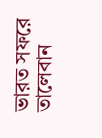ভারত সফরে তালেবান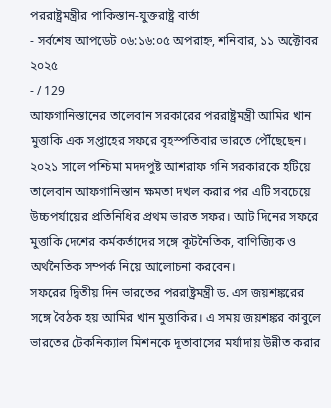পররাষ্ট্রমন্ত্রীর পাকিস্তান-যুক্তরাষ্ট্র বার্তা
- সর্বশেষ আপডেট ০৬:১৬:০৫ অপরাহ্ন, শনিবার, ১১ অক্টোবর ২০২৫
- / 129
আফগানিস্তানের তালেবান সরকারের পররাষ্ট্রমন্ত্রী আমির খান মুত্তাকি এক সপ্তাহের সফরে বৃহস্পতিবার ভারতে পৌঁছেছেন। ২০২১ সালে পশ্চিমা মদদপুষ্ট আশরাফ গনি সরকারকে হটিয়ে তালেবান আফগানিস্তান ক্ষমতা দখল করার পর এটি সবচেয়ে উচ্চপর্যায়ের প্রতিনিধির প্রথম ভারত সফর। আট দিনের সফরে মুত্তাকি দেশের কর্মকর্তাদের সঙ্গে কূটনৈতিক, বাণিজ্যিক ও অর্থনৈতিক সম্পর্ক নিয়ে আলোচনা করবেন।
সফরের দ্বিতীয় দিন ভারতের পররাষ্ট্রমন্ত্রী ড. এস জয়শঙ্করের সঙ্গে বৈঠক হয় আমির খান মুত্তাকির। এ সময় জয়শঙ্কর কাবুলে ভারতের টেকনিক্যাল মিশনকে দূতাবাসের মর্যাদায় উন্নীত করার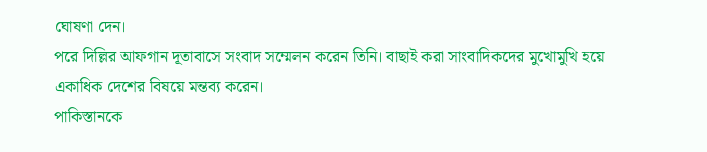ঘোষণা দেন।
পরে দিল্লির আফগান দূতাবাসে সংবাদ সম্মেলন করেন তিনি। বাছাই করা সাংবাদিকদের মুখোমুখি হয়ে একাধিক দেশের বিষয়ে মন্তব্য করেন।
পাকিস্তানকে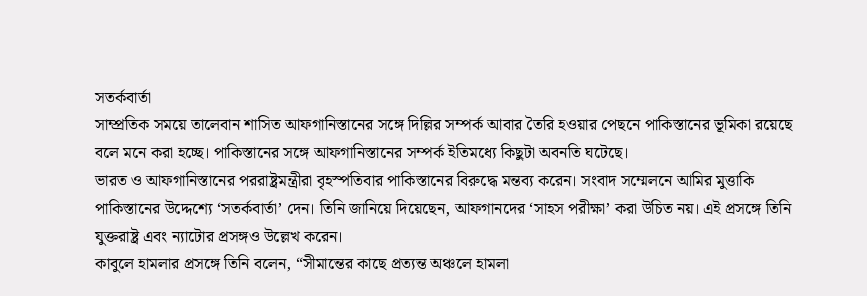সতর্কবার্তা
সাম্প্রতিক সময়ে তালেবান শাসিত আফগানিস্তানের সঙ্গে দিল্লির সম্পর্ক আবার তৈরি হওয়ার পেছনে পাকিস্তানের ভূমিকা রয়েছে বলে মনে করা হচ্ছে। পাকিস্তানের সঙ্গে আফগানিস্তানের সম্পর্ক ইতিমধ্যে কিছুটা অবনতি ঘটেছে।
ভারত ও আফগানিস্তানের পররাষ্ট্রমন্ত্রীরা বৃহস্পতিবার পাকিস্তানের বিরুদ্ধে মন্তব্য করেন। সংবাদ সম্মেলনে আমির মুত্তাকি পাকিস্তানের উদ্দেশ্যে ‘সতর্কবার্তা’ দেন। তিনি জানিয়ে দিয়েছেন, আফগানদের ‘সাহস পরীক্ষা’ করা উচিত নয়। এই প্রসঙ্গে তিনি যুক্তরাষ্ট্র এবং ন্যাটোর প্রসঙ্গও উল্লেখ করেন।
কাবুলে হামলার প্রসঙ্গে তিনি বলেন, “সীমান্তের কাছে প্রত্যন্ত অঞ্চলে হামলা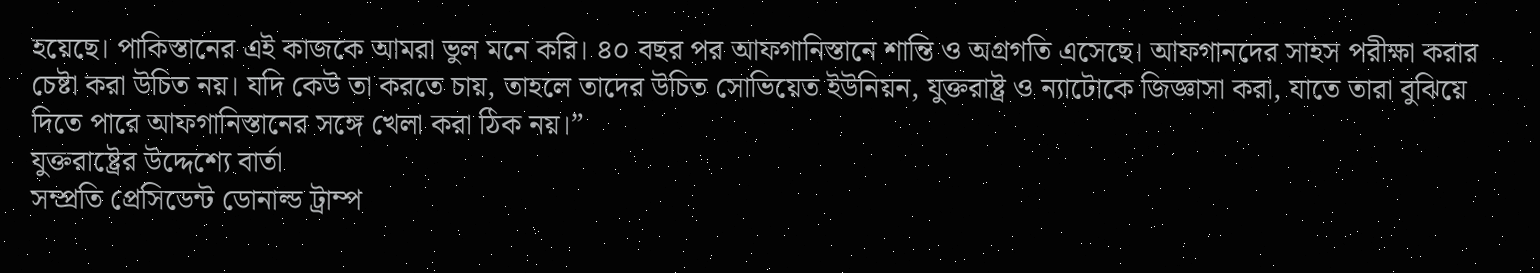হয়েছে। পাকিস্তানের এই কাজকে আমরা ভুল মনে করি। ৪০ বছর পর আফগানিস্তানে শান্তি ও অগ্রগতি এসেছে। আফগানদের সাহস পরীক্ষা করার চেষ্টা করা উচিত নয়। যদি কেউ তা করতে চায়, তাহলে তাদের উচিত সোভিয়েত ইউনিয়ন, যুক্তরাষ্ট্র ও ন্যাটোকে জিজ্ঞাসা করা, যাতে তারা বুঝিয়ে দিতে পারে আফগানিস্তানের সঙ্গে খেলা করা ঠিক নয়।”
যুক্তরাষ্ট্রের উদ্দেশ্যে বার্তা
সম্প্রতি প্রেসিডেন্ট ডোনাল্ড ট্রাম্প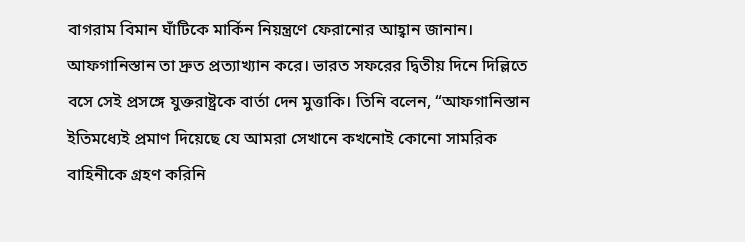বাগরাম বিমান ঘাঁটিকে মার্কিন নিয়ন্ত্রণে ফেরানোর আহ্বান জানান। আফগানিস্তান তা দ্রুত প্রত্যাখ্যান করে। ভারত সফরের দ্বিতীয় দিনে দিল্লিতে বসে সেই প্রসঙ্গে যুক্তরাষ্ট্রকে বার্তা দেন মুত্তাকি। তিনি বলেন, “আফগানিস্তান ইতিমধ্যেই প্রমাণ দিয়েছে যে আমরা সেখানে কখনোই কোনো সামরিক বাহিনীকে গ্রহণ করিনি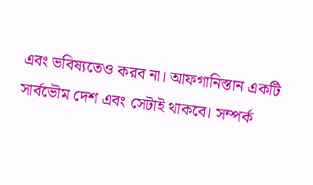এবং ভবিষ্যতেও করব না। আফগানিস্তান একটি সার্বভৌম দেশ এবং সেটাই থাকবে। সম্পর্ক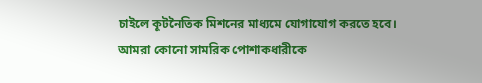চাইলে কূটনৈতিক মিশনের মাধ্যমে যোগাযোগ করতে হবে। আমরা কোনো সামরিক পোশাকধারীকে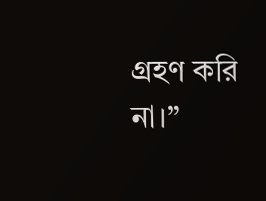গ্রহণ করি না।”